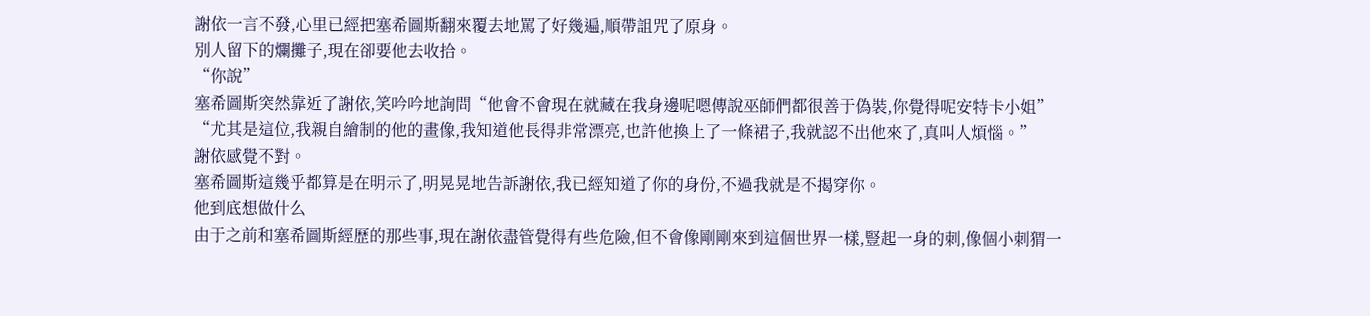謝依一言不發,心里已經把塞希圖斯翻來覆去地罵了好幾遍,順帶詛咒了原身。
別人留下的爛攤子,現在卻要他去收拾。
“你說”
塞希圖斯突然靠近了謝依,笑吟吟地詢問“他會不會現在就藏在我身邊呢嗯傳說巫師們都很善于偽裝,你覺得呢安特卡小姐”
“尤其是這位,我親自繪制的他的畫像,我知道他長得非常漂亮,也許他換上了一條裙子,我就認不出他來了,真叫人煩惱。”
謝依感覺不對。
塞希圖斯這幾乎都算是在明示了,明晃晃地告訴謝依,我已經知道了你的身份,不過我就是不揭穿你。
他到底想做什么
由于之前和塞希圖斯經歷的那些事,現在謝依盡管覺得有些危險,但不會像剛剛來到這個世界一樣,豎起一身的刺,像個小刺猬一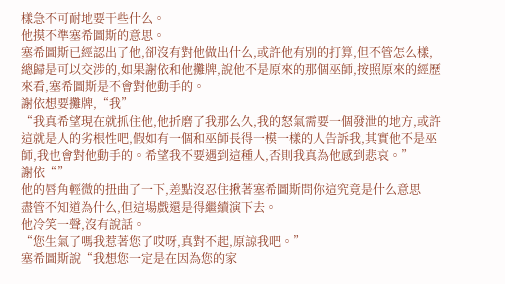樣急不可耐地要干些什么。
他摸不準塞希圖斯的意思。
塞希圖斯已經認出了他,卻沒有對他做出什么,或許他有別的打算,但不管怎么樣,總歸是可以交涉的,如果謝依和他攤牌,說他不是原來的那個巫師,按照原來的經歷來看,塞希圖斯是不會對他動手的。
謝依想要攤牌,“我”
“我真希望現在就抓住他,他折磨了我那么久,我的怒氣需要一個發泄的地方,或許這就是人的劣根性吧,假如有一個和巫師長得一模一樣的人告訴我,其實他不是巫師,我也會對他動手的。希望我不要遇到這種人,否則我真為他感到悲哀。”
謝依“”
他的唇角輕微的扭曲了一下,差點沒忍住揪著塞希圖斯問你這究竟是什么意思
盡管不知道為什么,但這場戲還是得繼續演下去。
他冷笑一聲,沒有說話。
“您生氣了嗎我惹著您了哎呀,真對不起,原諒我吧。”
塞希圖斯說“我想您一定是在因為您的家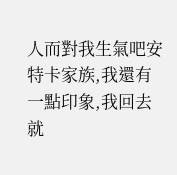人而對我生氣吧安特卡家族,我還有一點印象,我回去就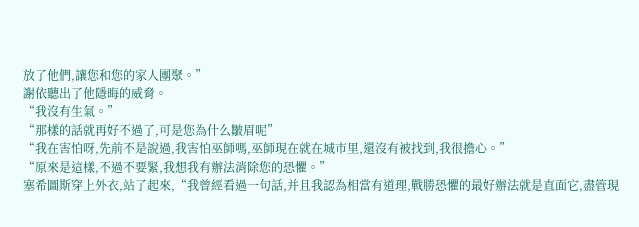放了他們,讓您和您的家人團聚。”
謝依聽出了他隱晦的威脅。
“我沒有生氣。”
“那樣的話就再好不過了,可是您為什么皺眉呢”
“我在害怕呀,先前不是說過,我害怕巫師嗎,巫師現在就在城市里,還沒有被找到,我很擔心。”
“原來是這樣,不過不要緊,我想我有辦法消除您的恐懼。”
塞希圖斯穿上外衣,站了起來,“我曾經看過一句話,并且我認為相當有道理,戰勝恐懼的最好辦法就是直面它,盡管現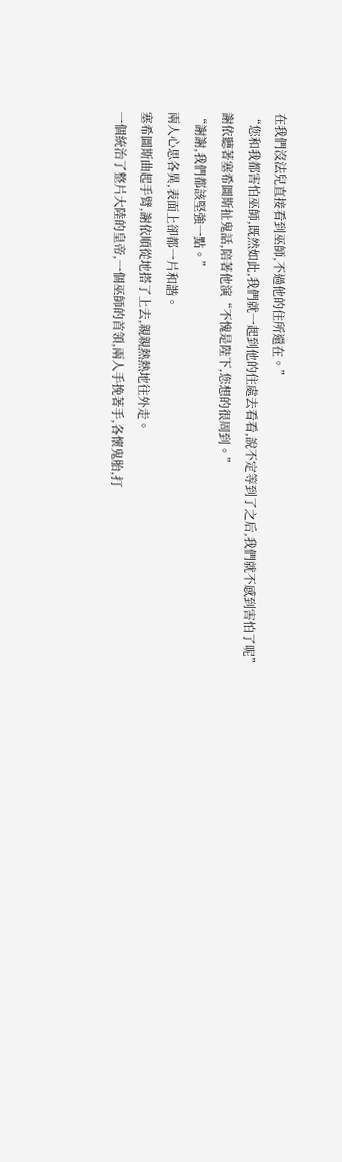在我們沒法兒直接看到巫師,不過他的住所還在。”
“您和我都害怕巫師,既然如此,我們就一起到他的住處去看看,說不定等到了之后,我們就不感到害怕了呢”
謝依聽著塞希圖斯扯鬼話,陪著他演“不愧是陛下,您想的很周到。”
“謝謝,我們都該堅強一點。”
兩人心思各異,表面上卻都一片和諧。
塞希圖斯曲起手臂,謝依順從地搭了上去,親親熱熱地往外走。
一個統治了整片大陸的皇帝,一個巫師的首領,兩人手挽著手,各懷鬼胎,打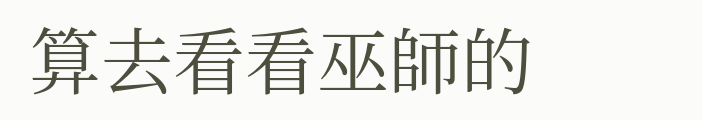算去看看巫師的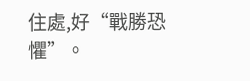住處,好“戰勝恐懼”。